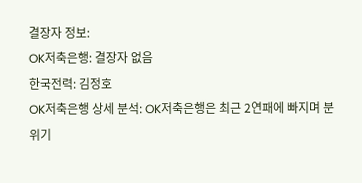결장자 정보:
OK저축은행: 결장자 없음
한국전력: 김정호
OK저축은행 상세 분석: OK저축은행은 최근 2연패에 빠지며 분위기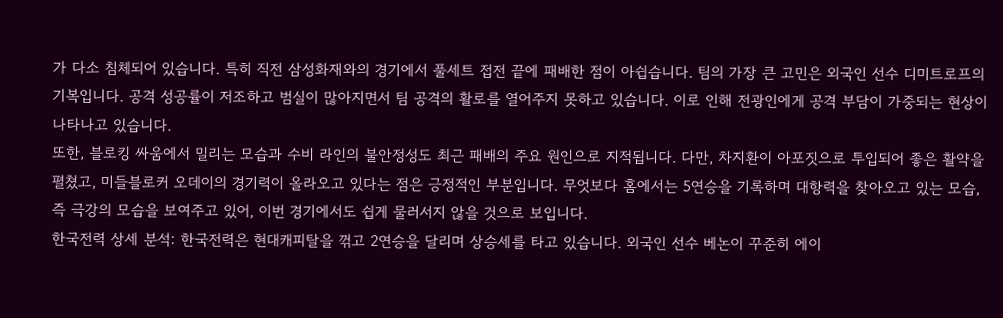가 다소 침체되어 있습니다. 특히 직전 삼성화재와의 경기에서 풀세트 접전 끝에 패배한 점이 아쉽습니다. 팀의 가장 큰 고민은 외국인 선수 디미트로프의 기복입니다. 공격 성공률이 저조하고 범실이 많아지면서 팀 공격의 활로를 열어주지 못하고 있습니다. 이로 인해 전광인에게 공격 부담이 가중되는 현상이 나타나고 있습니다.
또한, 블로킹 싸움에서 밀리는 모습과 수비 라인의 불안정성도 최근 패배의 주요 원인으로 지적됩니다. 다만, 차지환이 아포짓으로 투입되어 좋은 활약을 펼쳤고, 미들블로커 오데이의 경기력이 올라오고 있다는 점은 긍정적인 부분입니다. 무엇보다 홈에서는 5연승을 기록하며 대항력을 찾아오고 있는 모습, 즉 극강의 모습을 보여주고 있어, 이번 경기에서도 쉽게 물러서지 않을 것으로 보입니다.
한국전력 상세 분석: 한국전력은 현대캐피탈을 꺾고 2연승을 달리며 상승세를 타고 있습니다. 외국인 선수 베논이 꾸준히 에이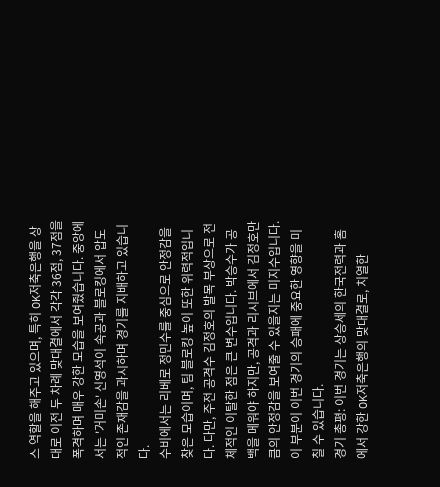스 역할을 해주고 있으며, 특히 OK저축은행을 상대로 이전 두 차례 맞대결에서 각각 36점, 37점을 폭격하며 매우 강한 모습을 보여줬습니다. 중앙에서는 '거미손' 신영석이 속공과 블로킹에서 압도적인 존재감을 과시하며 경기를 지배하고 있습니다.
수비에서는 리베로 정민수를 중심으로 안정감을 찾은 모습이며, 팀 블로킹 높이 또한 위력적입니다. 다만, 주전 공격수 김정호의 발목 부상으로 전체적인 이탈한 점은 큰 변수입니다. 박승수가 공백을 메워야 하지만, 공격과 리시브에서 김정호만큼의 안정감을 보여줄 수 있을지는 미지수입니다. 이 부분이 이번 경기의 승패에 중요한 영향을 미칠 수 있습니다.
경기 총평: 이번 경기는 상승세의 한국전력과 홈에서 강한 OK저축은행의 맞대결로, 치열한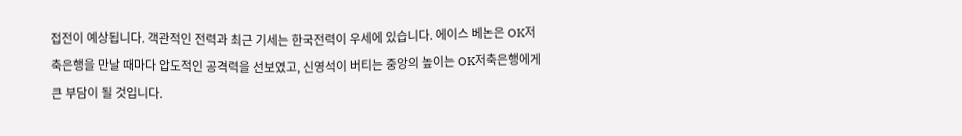접전이 예상됩니다. 객관적인 전력과 최근 기세는 한국전력이 우세에 있습니다. 에이스 베논은 OK저축은행을 만날 때마다 압도적인 공격력을 선보였고, 신영석이 버티는 중앙의 높이는 OK저축은행에게 큰 부담이 될 것입니다.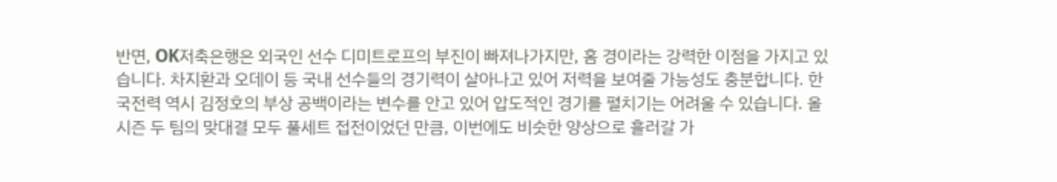반면, OK저축은행은 외국인 선수 디미트로프의 부진이 빠져나가지만, 홈 경이라는 강력한 이점을 가지고 있습니다. 차지환과 오데이 등 국내 선수들의 경기력이 살아나고 있어 저력을 보여줄 가능성도 충분합니다. 한국전력 역시 김정호의 부상 공백이라는 변수를 안고 있어 압도적인 경기를 펼치기는 어려울 수 있습니다. 올 시즌 두 팀의 맞대결 모두 풀세트 접전이었던 만큼, 이번에도 비슷한 양상으로 흘러갈 가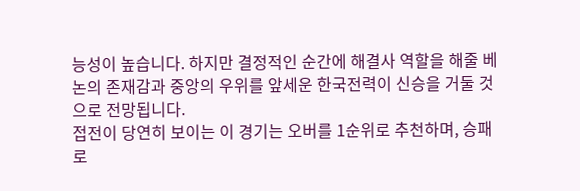능성이 높습니다. 하지만 결정적인 순간에 해결사 역할을 해줄 베논의 존재감과 중앙의 우위를 앞세운 한국전력이 신승을 거둘 것으로 전망됩니다.
접전이 당연히 보이는 이 경기는 오버를 1순위로 추천하며, 승패로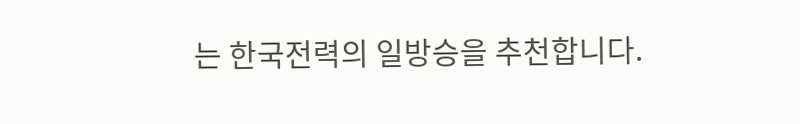는 한국전력의 일방승을 추천합니다.